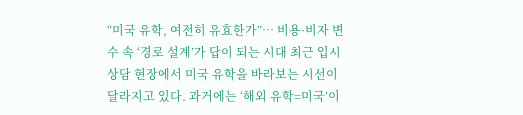“미국 유학, 여전히 유효한가”… 비용·비자 변수 속 ‘경로 설계’가 답이 되는 시대 최근 입시 상담 현장에서 미국 유학을 바라보는 시선이 달라지고 있다. 과거에는 ‘해외 유학=미국’이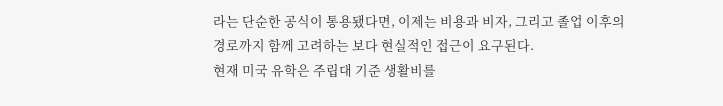라는 단순한 공식이 통용됐다면, 이제는 비용과 비자, 그리고 졸업 이후의 경로까지 함께 고려하는 보다 현실적인 접근이 요구된다.
현재 미국 유학은 주립대 기준 생활비를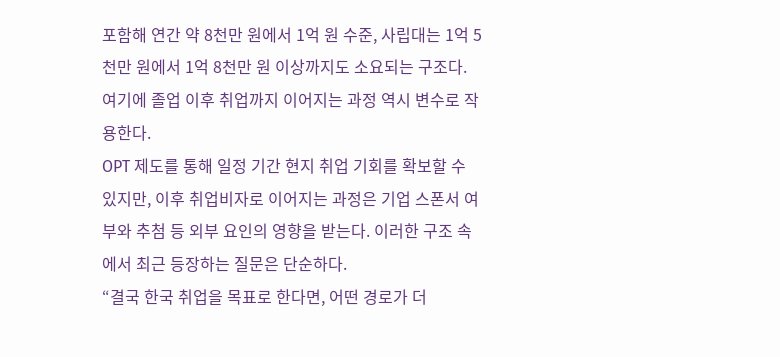포함해 연간 약 8천만 원에서 1억 원 수준, 사립대는 1억 5천만 원에서 1억 8천만 원 이상까지도 소요되는 구조다. 여기에 졸업 이후 취업까지 이어지는 과정 역시 변수로 작용한다.
OPT 제도를 통해 일정 기간 현지 취업 기회를 확보할 수 있지만, 이후 취업비자로 이어지는 과정은 기업 스폰서 여부와 추첨 등 외부 요인의 영향을 받는다. 이러한 구조 속에서 최근 등장하는 질문은 단순하다.
“결국 한국 취업을 목표로 한다면, 어떤 경로가 더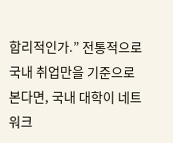합리적인가.” 전통적으로 국내 취업만을 기준으로 본다면, 국내 대학이 네트워크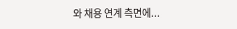와 채용 연계 측면에...